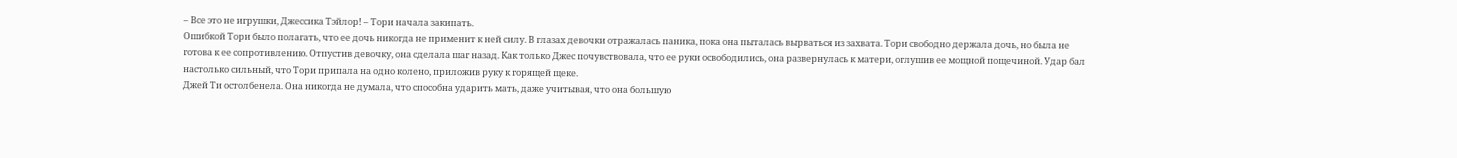– Все это не игрушки, Джессика Тэйлор! – Тори начала закипать.
Ошибкой Тори было полагать, что ее дочь никогда не применит к ней силу. В глазах девочки отражалась паника, пока она пыталась вырваться из захвата. Тори свободно держала дочь, но была не готова к ее сопротивлению. Отпустив девочку, она сделала шаг назад. Как только Джес почувствовала, что ее руки освободились, она развернулась к матери, оглушив ее мощной пощечиной. Удар бал настолько сильный, что Тори припала на одно колено, приложив руку к горящей щеке.
Джей Ти остолбенела. Она никогда не думала, что способна ударить мать, даже учитывая, что она большую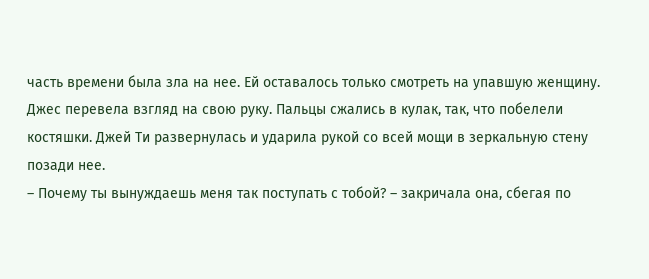часть времени была зла на нее. Ей оставалось только смотреть на упавшую женщину. Джес перевела взгляд на свою руку. Пальцы сжались в кулак, так, что побелели костяшки. Джей Ти развернулась и ударила рукой со всей мощи в зеркальную стену позади нее.
– Почему ты вынуждаешь меня так поступать с тобой? – закричала она, сбегая по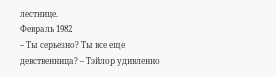лестнице.
Февраль 1982
– Ты серьезно? Ты все еще девственница? – Тэйлор удивленно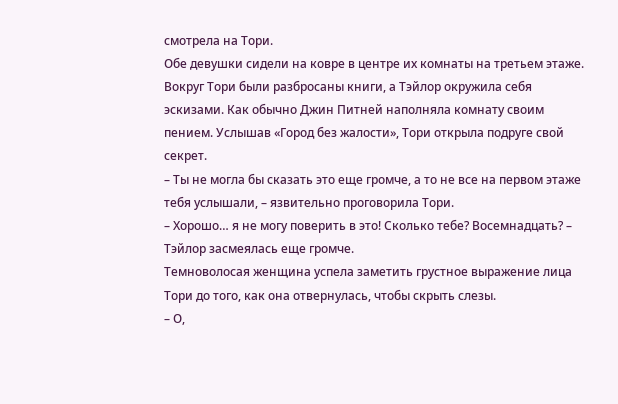смотрела на Тори.
Обе девушки сидели на ковре в центре их комнаты на третьем этаже. Вокруг Тори были разбросаны книги, а Тэйлор окружила себя эскизами. Как обычно Джин Питней наполняла комнату своим пением. Услышав «Город без жалости», Тори открыла подруге свой секрет.
– Ты не могла бы сказать это еще громче, а то не все на первом этаже тебя услышали, – язвительно проговорила Тори.
– Хорошо… я не могу поверить в это! Сколько тебе? Восемнадцать? – Тэйлор засмеялась еще громче.
Темноволосая женщина успела заметить грустное выражение лица Тори до того, как она отвернулась, чтобы скрыть слезы.
– О,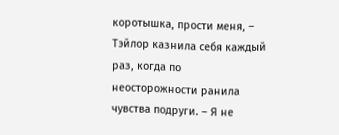коротышка, прости меня, – Тэйлор казнила себя каждый раз, когда по неосторожности ранила чувства подруги. – Я не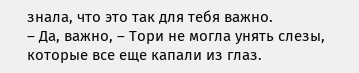знала, что это так для тебя важно.
– Да, важно, – Тори не могла унять слезы, которые все еще капали из глаз.